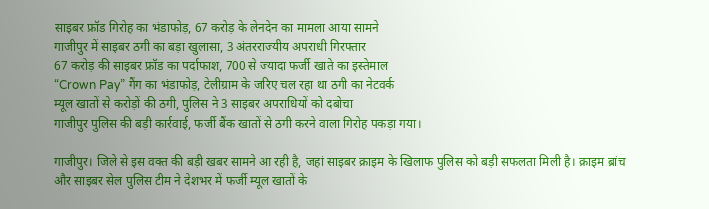साइबर फ्रॉड गिरोह का भंडाफोड़, 67 करोड़ के लेनदेन का मामला आया सामने
गाजीपुर में साइबर ठगी का बड़ा खुलासा, 3 अंतरराज्यीय अपराधी गिरफ्तार
67 करोड़ की साइबर फ्रॉड का पर्दाफाश, 700 से ज्यादा फर्जी खाते का इस्तेमाल
“Crown Pay” गैंग का भंडाफोड़, टेलीग्राम के जरिए चल रहा था ठगी का नेटवर्क
म्यूल खातों से करोड़ों की ठगी, पुलिस ने 3 साइबर अपराधियों को दबोचा
गाजीपुर पुलिस की बड़ी कार्रवाई, फर्जी बैंक खातों से ठगी करने वाला गिरोह पकड़ा गया।

गाजीपुर। जिले से इस वक्त की बड़ी खबर सामने आ रही है, जहां साइबर क्राइम के खिलाफ पुलिस को बड़ी सफलता मिली है। क्राइम ब्रांच और साइबर सेल पुलिस टीम ने देशभर में फर्जी म्यूल खातों के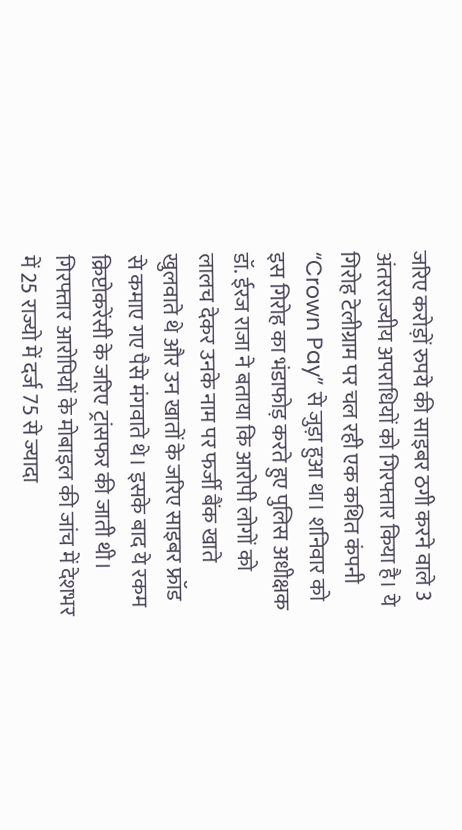जरिए करोड़ों रुपये की साइबर ठगी करने वाले 3 अंतरराज्यीय अपराधियों को गिरफ्तार किया है। ये गिरोह टेलीग्राम पर चल रही एक कथित कंपनी “Crown Pay” से जुड़ा हुआ था। शनिवार को इस गिरोह का भंडाफोड़ करते हुए पुलिस अधीक्षक डॉ. ईरज राजा ने बताया कि आरोपी लोगों को लालच देकर उनके नाम पर फर्जी बैंक खाते खुलवाते थे और उन खातों के जरिए साइबर फ्रॉड से कमाए गए पैसे मंगवाते थे। इसके बाद ये रकम क्रिप्टोकरेंसी के जरिए ट्रांसफर की जाती थी। गिरफ्तार आरोपियों के मोबाइल की जांच में देशभर में 25 राज्यो में दर्ज 75 से ज्यादा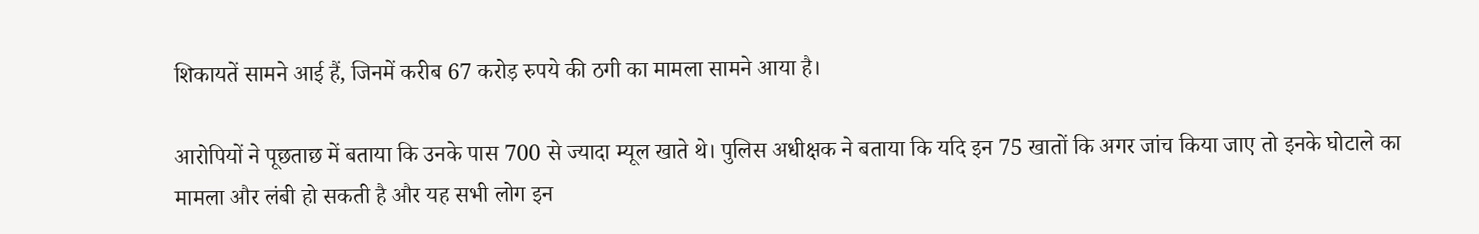शिकायतें सामने आई हैं, जिनमें करीब 67 करोड़ रुपये की ठगी का मामला सामने आया है।

आरोपियों ने पूछताछ में बताया कि उनके पास 700 से ज्यादा म्यूल खाते थे। पुलिस अधीक्षक ने बताया कि यदि इन 75 खातों कि अगर जांच किया जाए तो इनके घोटाले का मामला और लंबी हो सकती है और यह सभी लोग इन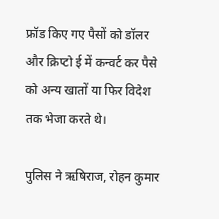फ्रॉड किए गए पैसों को डॉलर और क्रिप्टो ई में कन्वर्ट कर पैसे को अन्य खातों या फिर विदेश तक भेजा करते थे।

पुलिस ने ऋषिराज, रोहन कुमार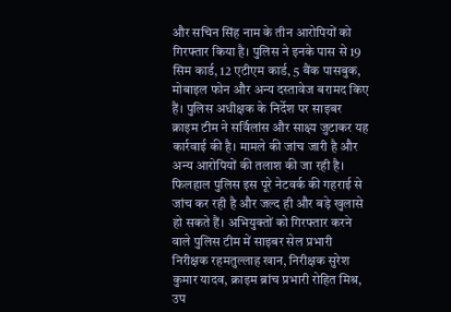और सचिन सिंह नाम के तीन आरोपियों को गिरफ्तार किया है। पुलिस ने इनके पास से 19 सिम कार्ड, 12 एटीएम कार्ड, 5 बैंक पासबुक, मोबाइल फोन और अन्य दस्तावेज बरामद किए हैं। पुलिस अधीक्षक के निर्देश पर साइबर क्राइम टीम ने सर्विलांस और साक्ष्य जुटाकर यह कार्रवाई की है। मामले की जांच जारी है और अन्य आरोपियों की तलाश की जा रही है। फिलहाल पुलिस इस पूरे नेटवर्क की गहराई से जांच कर रही है और जल्द ही और बड़े खुलासे हो सकते हैं। अभियुक्तों को गिरफ्तार करने वाले पुलिस टीम में साइबर सेल प्रभारी निरीक्षक रहमतुल्लाह खान, निरीक्षक सुरेश कुमार यादव, क्राइम ब्रांच प्रभारी रोहित मिश्र, उप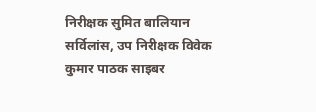निरीक्षक सुमित बालियान सर्विलांस, उप निरीक्षक विवेक कुमार पाठक साइबर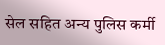सेल सहित अन्य पुलिस कर्मी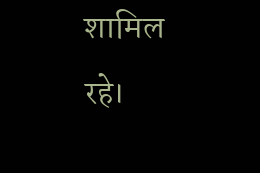शामिल रहे।